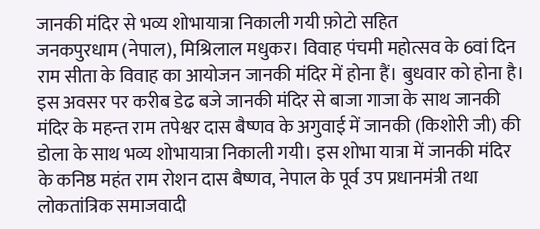जानकी मंदिर से भव्य शोभायात्रा निकाली गयी फ़ोटो सहित
जनकपुरधाम (नेपाल), मिश्रिलाल मधुकर। विवाह पंचमी महोत्सव के 6वां दिन राम सीता के विवाह का आयोजन जानकी मंदिर में होना हैं। बुधवार को होना है। इस अवसर पर करीब डेढ बजे जानकी मंदिर से बाजा गाजा के साथ जानकी मंदिर के महन्त राम तपेश्वर दास बैष्णव के अगुवाई में जानकी (किशोरी जी) की डोला के साथ भव्य शोभायात्रा निकाली गयी। इस शोभा यात्रा में जानकी मंदिर के कनिष्ठ महंत राम रोशन दास बैष्णव, नेपाल के पूर्व उप प्रधानमंत्री तथा लोकतांत्रिक समाजवादी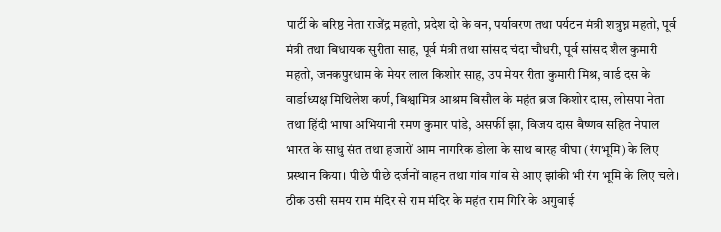पार्टी के बरिष्ठ नेता राजेंद्र महतो, प्रदेश दो के वन, पर्यावरण तथा पर्यटन मंत्री शत्रुघ्न महतो, पूर्व मंत्री तथा बिधायक सुरीता साह, पूर्व मंत्री तथा सांसद चंदा चौधरी, पूर्व सांसद शैल कुमारी महतो, जनकपुरधाम के मेयर लाल किशोर साह, उप मेयर रीता कुमारी मिश्र, वार्ड दस के वार्डाध्यक्ष मिथिलेश कर्ण, बिश्वामित्र आश्रम बिसौल के महंत ब्रज किशोर दास, लोसपा नेता तथा हिंदी भाषा अभियानी रमण कुमार पांडे, असर्फी झा, विजय दास बैष्णव सहित नेपाल भारत के साधु संत तथा हजारों आम नागरिक डोला के साथ बारह वीघा (रंगभूमि) के लिए प्रस्थान किया। पीछे पीछे दर्जनों वाहन तथा गांव गांव से आए झांकी भी रंग भूमि के लिए चले। ठीक उसी समय राम मंदिर से राम मंदिर के महंत राम गिरि के अगुवाई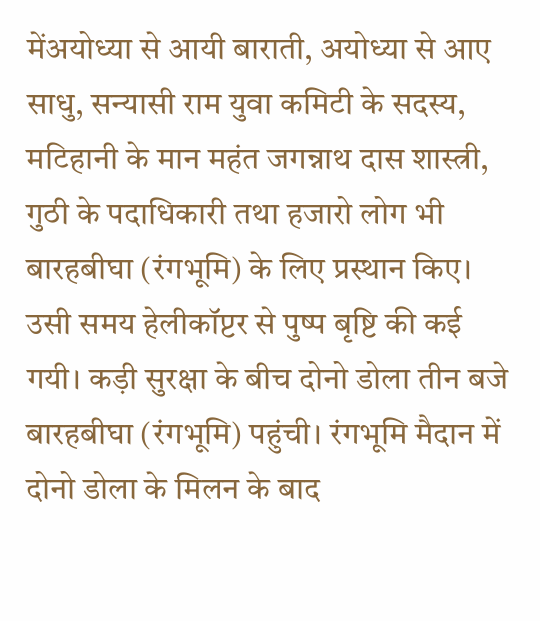मेंअयोध्या से आयी बाराती, अयोध्या से आए साधु, सन्यासी राम युवा कमिटी के सदस्य, मटिहानी के मान महंत जगन्नाथ दास शास्त्री, गुठी के पदाधिकारी तथा हजारो लोग भी बारहबीघा (रंगभूमि) के लिए प्रस्थान किए। उसी समय हेलीकॉप्टर से पुष्प बृष्टि की कई गयी। कड़ी सुरक्षा के बीच दोनो डोला तीन बजे बारहबीघा (रंगभूमि) पहुंची। रंगभूमि मैदान में दोनो डोला के मिलन के बाद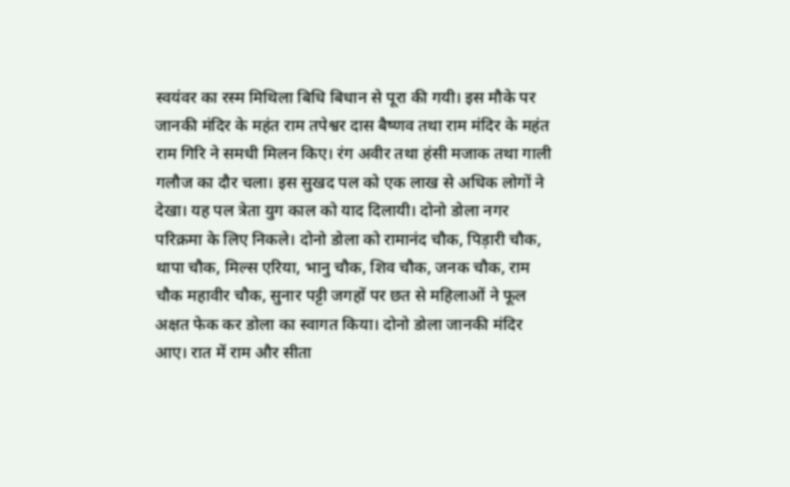स्वयंवर का रस्म मिथिला बिधि बिधान से पूरा की गयी। इस मौके पर जानकी मंदिर के महंत राम तपेश्वर दास बैष्णव तथा राम मंदिर के महंत राम गिरि ने समधी मिलन किए। रंग अवीर तथा हंसी मजाक तथा गाली गलौज का दौर चला। इस सुखद पल को एक लाख से अधिक लोगों ने देखा। यह पल त्रेता युग काल को याद दिलायी। दोनो डोला नगर परिक्रमा के लिए निकले। दोनो डोला को रामानंद चौक, पिड़ारी चौक, थापा चौक, मिल्स एरिया, भानु चौक, शिव चौक, जनक चौक, राम चौक महावीर चौक, सुनार पट्टी जगहों पर छत से महिलाओं ने फूल अक्षत फेक कर डोला का स्वागत किया। दोनो डोला जानकी मंदिर आए। रात में राम और सीता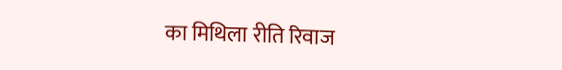का मिथिला रीति रिवाज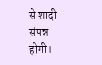से शादी संपन्न होगी।